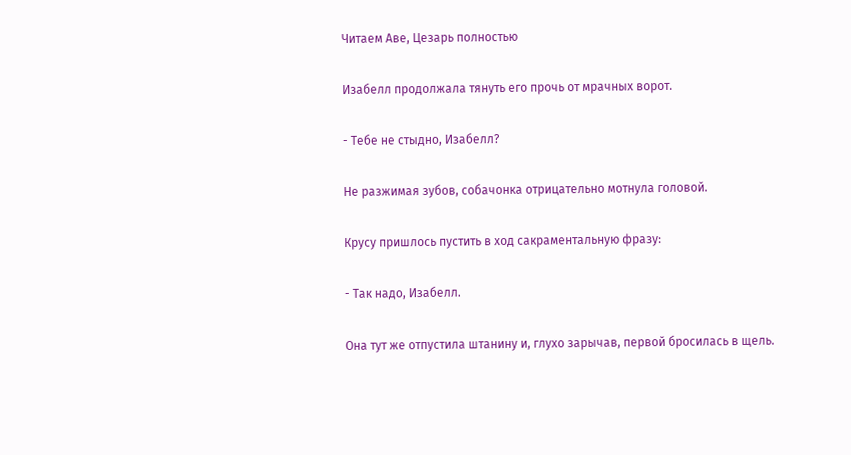Читаем Аве, Цезарь полностью

Изабелл продолжала тянуть его прочь от мрачных ворот.

- Тебе не стыдно, Изабелл?

Не разжимая зубов, собачонка отрицательно мотнула головой.

Крусу пришлось пустить в ход сакраментальную фразу:

- Так надо, Изабелл.

Она тут же отпустила штанину и, глухо зарычав, первой бросилась в щель.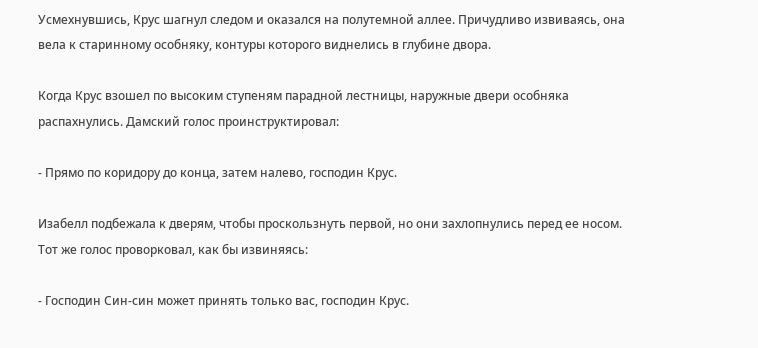Усмехнувшись, Крус шагнул следом и оказался на полутемной аллее. Причудливо извиваясь, она вела к старинному особняку, контуры которого виднелись в глубине двора.

Когда Крус взошел по высоким ступеням парадной лестницы, наружные двери особняка распахнулись. Дамский голос проинструктировал:

- Прямо по коридору до конца, затем налево, господин Крус.

Изабелл подбежала к дверям, чтобы проскользнуть первой, но они захлопнулись перед ее носом. Тот же голос проворковал, как бы извиняясь:

- Господин Син-син может принять только вас, господин Крус.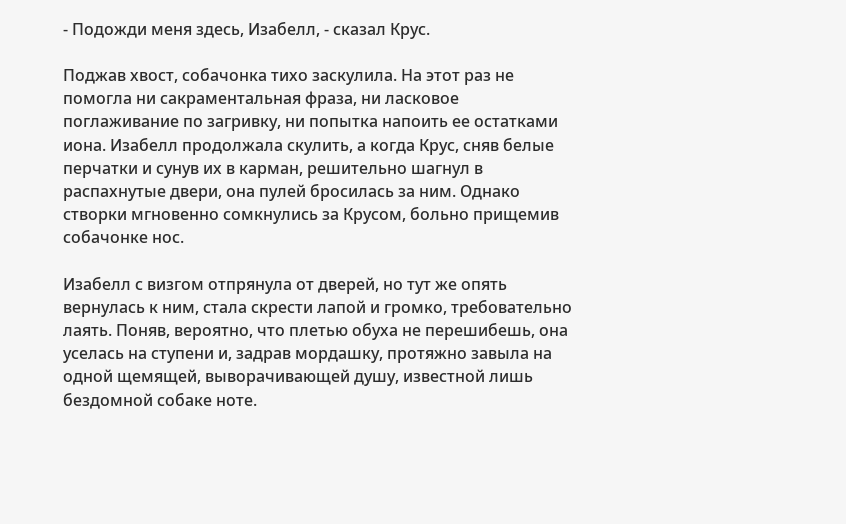- Подожди меня здесь, Изабелл, - сказал Крус.

Поджав хвост, собачонка тихо заскулила. На этот раз не помогла ни сакраментальная фраза, ни ласковое поглаживание по загривку, ни попытка напоить ее остатками иона. Изабелл продолжала скулить, а когда Крус, сняв белые перчатки и сунув их в карман, решительно шагнул в распахнутые двери, она пулей бросилась за ним. Однако створки мгновенно сомкнулись за Крусом, больно прищемив собачонке нос.

Изабелл с визгом отпрянула от дверей, но тут же опять вернулась к ним, стала скрести лапой и громко, требовательно лаять. Поняв, вероятно, что плетью обуха не перешибешь, она уселась на ступени и, задрав мордашку, протяжно завыла на одной щемящей, выворачивающей душу, известной лишь бездомной собаке ноте.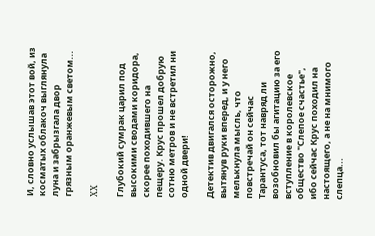И, словно услышав этот вой, из косматых облакоч выглянула луна и забрызгала двор грязным оранжевым светом...

XX

Глубокий сумрак царил под высокими сводами коридора, скорее походившего на пещеру. Крус прошел добрую сотню метров и не встретил ни одной двери!

Детектив двигался осторожно, вытянув руки вперед, и у него мелькнула мысль, что повстречай он сейчас Тарантуса, тот навряд ли возобновил бы агитацию за его вступление в королевское общество "Слепое счастье", ибо сейчас Крус походил на настоящего, а не на мнимого слепца...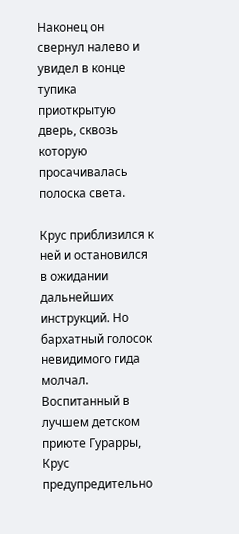Наконец он свернул налево и увидел в конце тупика приоткрытую дверь, сквозь которую просачивалась полоска света.

Крус приблизился к ней и остановился в ожидании дальнейших инструкций. Но бархатный голосок невидимого гида молчал. Воспитанный в лучшем детском приюте Гурарры, Крус предупредительно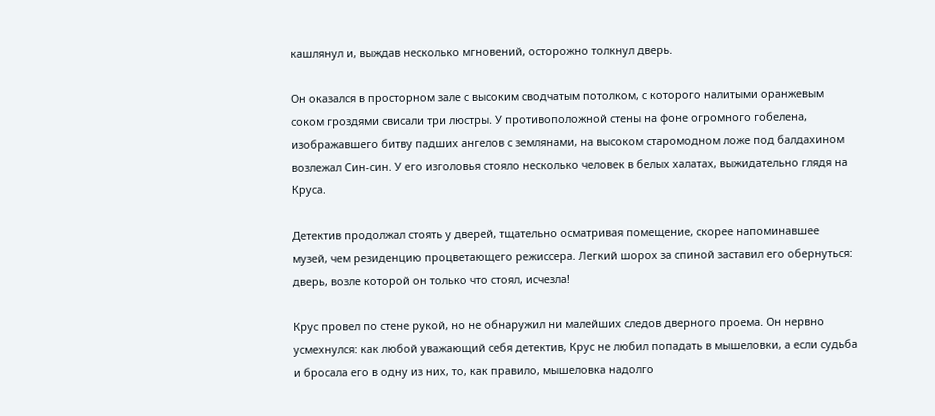кашлянул и, выждав несколько мгновений, осторожно толкнул дверь.

Он оказался в просторном зале с высоким сводчатым потолком, с которого налитыми оранжевым соком гроздями свисали три люстры. У противоположной стены на фоне огромного гобелена, изображавшего битву падших ангелов с землянами, на высоком старомодном ложе под балдахином возлежал Син-син. У его изголовья стояло несколько человек в белых халатах, выжидательно глядя на Круса.

Детектив продолжал стоять у дверей, тщательно осматривая помещение, скорее напоминавшее музей, чем резиденцию процветающего режиссера. Легкий шорох за спиной заставил его обернуться: дверь, возле которой он только что стоял, исчезла!

Крус провел по стене рукой, но не обнаружил ни малейших следов дверного проема. Он нервно усмехнулся: как любой уважающий себя детектив, Крус не любил попадать в мышеловки, а если судьба и бросала его в одну из них, то, как правило, мышеловка надолго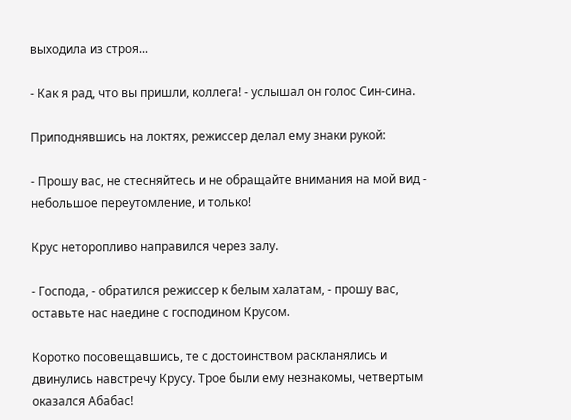выходила из строя...

- Как я рад, что вы пришли, коллега! - услышал он голос Син-сина.

Приподнявшись на локтях, режиссер делал ему знаки рукой:

- Прошу вас, не стесняйтесь и не обращайте внимания на мой вид - небольшое переутомление, и только!

Крус неторопливо направился через залу.

- Господа, - обратился режиссер к белым халатам, - прошу вас, оставьте нас наедине с господином Крусом.

Коротко посовещавшись, те с достоинством раскланялись и двинулись навстречу Крусу. Трое были ему незнакомы, четвертым оказался Абабас!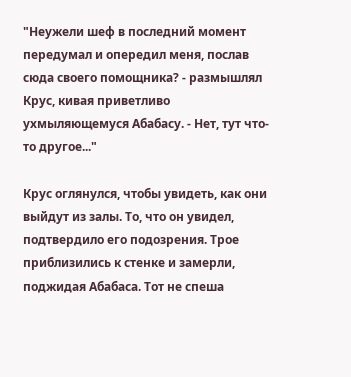"Неужели шеф в последний момент передумал и опередил меня, послав сюда своего помощника? - размышлял Крус, кивая приветливо ухмыляющемуся Абабасу. - Нет, тут что-то другое..."

Крус оглянулся, чтобы увидеть, как они выйдут из залы. То, что он увидел, подтвердило его подозрения. Трое приблизились к стенке и замерли, поджидая Абабаса. Тот не спеша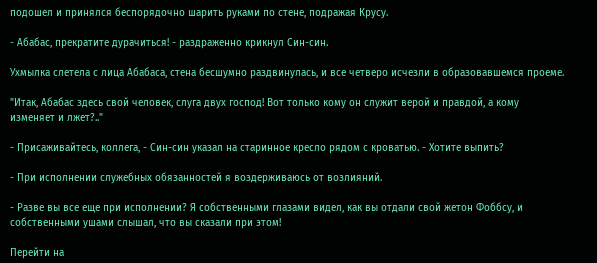подошел и принялся беспорядочно шарить руками по стене, подражая Крусу.

- Абабас, прекратите дурачиться! - раздраженно крикнул Син-син.

Ухмылка слетела с лица Абабаса, стена бесшумно раздвинулась, и все четверо исчезли в образовавшемся проеме.

"Итак, Абабас здесь свой человек, слуга двух господ! Вот только кому он служит верой и правдой, а кому изменяет и лжет?.."

- Присаживайтесь, коллега, - Син-син указал на старинное кресло рядом с кроватью. - Хотите выпить?

- При исполнении служебных обязанностей я воздерживаюсь от возлияний.

- Разве вы все еще при исполнении? Я собственными глазами видел, как вы отдали свой жетон Фоббсу, и собственными ушами слышал, что вы сказали при этом!

Перейти на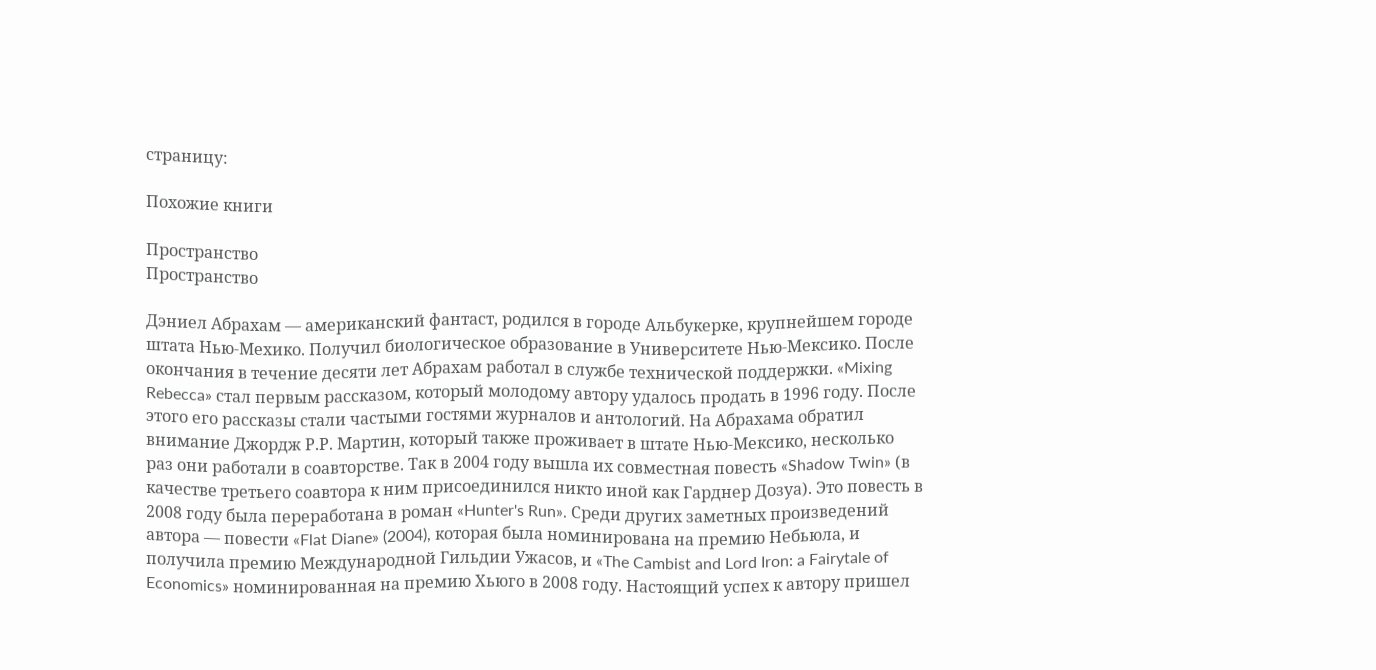страницу:

Похожие книги

Пространство
Пространство

Дэниел Абрахам — американский фантаст, родился в городе Альбукерке, крупнейшем городе штата Нью-Мехико. Получил биологическое образование в Университете Нью-Мексико. После окончания в течение десяти лет Абрахам работал в службе технической поддержки. «Mixing Rebecca» стал первым рассказом, который молодому автору удалось продать в 1996 году. После этого его рассказы стали частыми гостями журналов и антологий. На Абрахама обратил внимание Джордж Р.Р. Мартин, который также проживает в штате Нью-Мексико, несколько раз они работали в соавторстве. Так в 2004 году вышла их совместная повесть «Shadow Twin» (в качестве третьего соавтора к ним присоединился никто иной как Гарднер Дозуа). Это повесть в 2008 году была переработана в роман «Hunter's Run». Среди других заметных произведений автора — повести «Flat Diane» (2004), которая была номинирована на премию Небьюла, и получила премию Международной Гильдии Ужасов, и «The Cambist and Lord Iron: a Fairytale of Economics» номинированная на премию Хьюго в 2008 году. Настоящий успех к автору пришел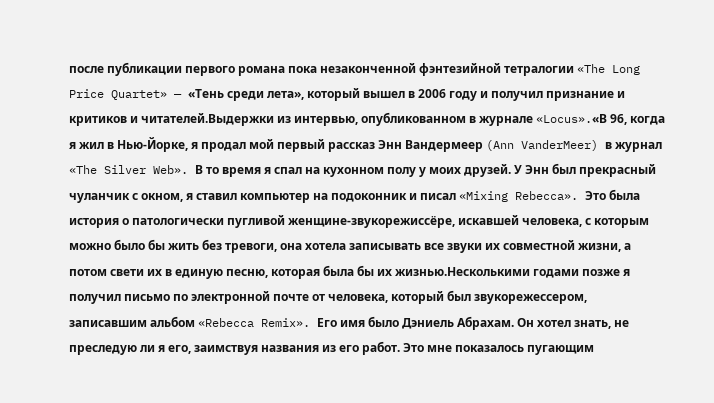после публикации первого романа пока незаконченной фэнтезийной тетралогии «The Long Price Quartet» — «Тень среди лета», который вышел в 2006 году и получил признание и критиков и читателей.Выдержки из интервью, опубликованном в журнале «Locus».«В 96, когда я жил в Нью-Йорке, я продал мой первый рассказ Энн Вандермеер (Ann VanderMeer) в журнал «The Silver Web». В то время я спал на кухонном полу у моих друзей. У Энн был прекрасный чуланчик с окном, я ставил компьютер на подоконник и писал «Mixing Rebecca». Это была история о патологически пугливой женщине-звукорежиссёре, искавшей человека, с которым можно было бы жить без тревоги, она хотела записывать все звуки их совместной жизни, а потом свети их в единую песню, которая была бы их жизнью.Несколькими годами позже я получил письмо по электронной почте от человека, который был звукорежессером, записавшим альбом «Rebecca Remix». Его имя было Дэниель Абрахам. Он хотел знать, не преследую ли я его, заимствуя названия из его работ. Это мне показалось пугающим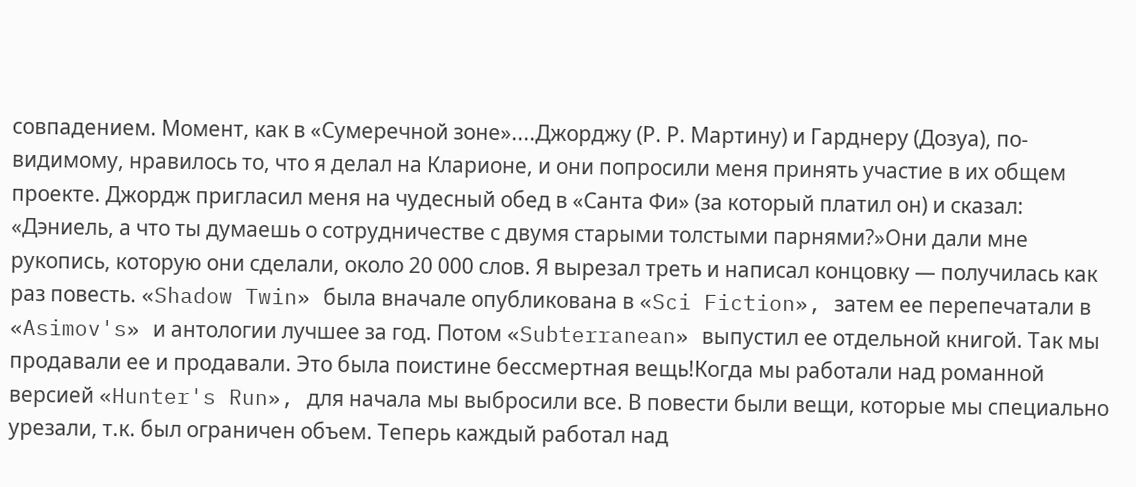совпадением. Момент, как в «Сумеречной зоне»....Джорджу (Р. Р. Мартину) и Гарднеру (Дозуа), по-видимому, нравилось то, что я делал на Кларионе, и они попросили меня принять участие в их общем проекте. Джордж пригласил меня на чудесный обед в «Санта Фи» (за который платил он) и сказал: «Дэниель, а что ты думаешь о сотрудничестве с двумя старыми толстыми парнями?»Они дали мне рукопись, которую они сделали, около 20 000 слов. Я вырезал треть и написал концовку — получилась как раз повесть. «Shadow Twin» была вначале опубликована в «Sci Fiction», затем ее перепечатали в «Asimov's» и антологии лучшее за год. Потом «Subterranean» выпустил ее отдельной книгой. Так мы продавали ее и продавали. Это была поистине бессмертная вещь!Когда мы работали над романной версией «Hunter's Run», для начала мы выбросили все. В повести были вещи, которые мы специально урезали, т.к. был ограничен объем. Теперь каждый работал над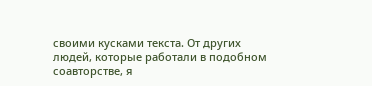своими кусками текста. От других людей, которые работали в подобном соавторстве, я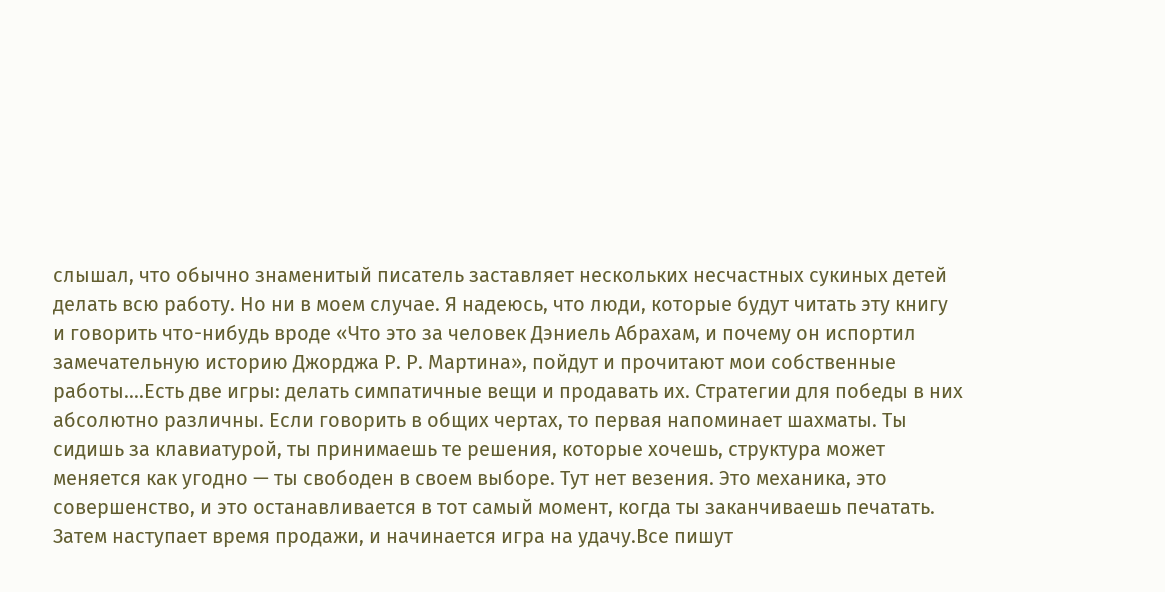слышал, что обычно знаменитый писатель заставляет нескольких несчастных сукиных детей делать всю работу. Но ни в моем случае. Я надеюсь, что люди, которые будут читать эту книгу и говорить что-нибудь вроде «Что это за человек Дэниель Абрахам, и почему он испортил замечательную историю Джорджа Р. Р. Мартина», пойдут и прочитают мои собственные работы....Есть две игры: делать симпатичные вещи и продавать их. Стратегии для победы в них абсолютно различны. Если говорить в общих чертах, то первая напоминает шахматы. Ты сидишь за клавиатурой, ты принимаешь те решения, которые хочешь, структура может меняется как угодно — ты свободен в своем выборе. Тут нет везения. Это механика, это совершенство, и это останавливается в тот самый момент, когда ты заканчиваешь печатать. Затем наступает время продажи, и начинается игра на удачу.Все пишут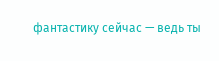фантастику сейчас — ведь ты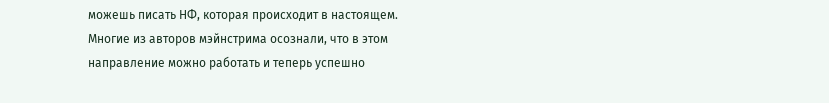можешь писать НФ, которая происходит в настоящем. Многие из авторов мэйнстрима осознали, что в этом направление можно работать и теперь успешно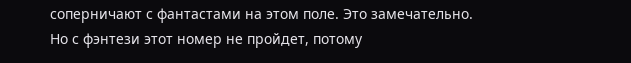соперничают с фантастами на этом поле. Это замечательно. Но с фэнтези этот номер не пройдет, потому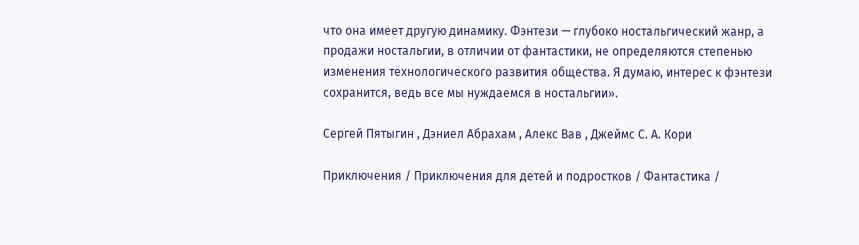что она имеет другую динамику. Фэнтези — глубоко ностальгический жанр, а продажи ностальгии, в отличии от фантастики, не определяются степенью изменения технологического развития общества. Я думаю, интерес к фэнтези сохранится, ведь все мы нуждаемся в ностальгии».

Сергей Пятыгин , Дэниел Абрахам , Алекс Вав , Джеймс С. А. Кори

Приключения / Приключения для детей и подростков / Фантастика /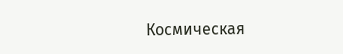Космическая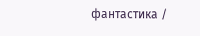фантастика /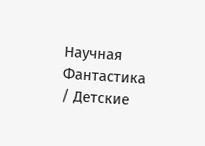Научная Фантастика / Детские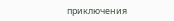приключения